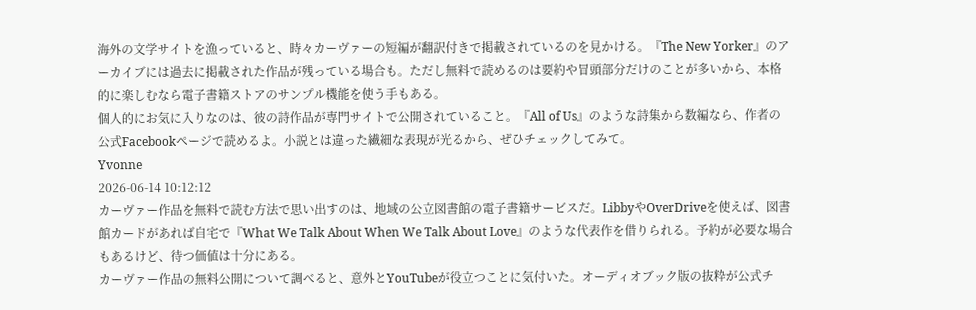海外の文学サイトを漁っていると、時々カーヴァーの短編が翻訳付きで掲載されているのを見かける。『The New Yorker』のアーカイブには過去に掲載された作品が残っている場合も。ただし無料で読めるのは要約や冒頭部分だけのことが多いから、本格的に楽しむなら電子書籍ストアのサンプル機能を使う手もある。
個人的にお気に入りなのは、彼の詩作品が専門サイトで公開されていること。『All of Us』のような詩集から数編なら、作者の公式Facebookページで読めるよ。小説とは違った繊細な表現が光るから、ぜひチェックしてみて。
Yvonne
2026-06-14 10:12:12
カーヴァー作品を無料で読む方法で思い出すのは、地域の公立図書館の電子書籍サービスだ。LibbyやOverDriveを使えば、図書館カードがあれば自宅で『What We Talk About When We Talk About Love』のような代表作を借りられる。予約が必要な場合もあるけど、待つ価値は十分にある。
カーヴァー作品の無料公開について調べると、意外とYouTubeが役立つことに気付いた。オーディオブック版の抜粋が公式チ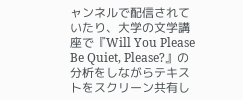ャンネルで配信されていたり、大学の文学講座で『Will You Please Be Quiet, Please?』の分析をしながらテキストをスクリーン共有し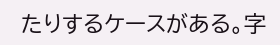たりするケースがある。字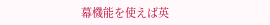幕機能を使えば英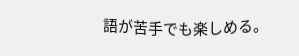語が苦手でも楽しめる。